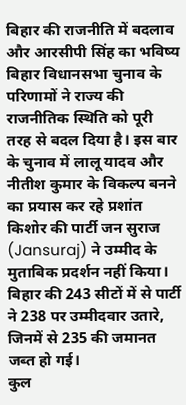बिहार की राजनीति में बदलाव और आरसीपी सिंह का भविष्य
बिहार विधानसभा चुनाव के परिणामों ने राज्य की राजनीतिक स्थिति को पूरी तरह से बदल दिया है। इस बार के चुनाव में लालू यादव और नीतीश कुमार के विकल्प बनने का प्रयास कर रहे प्रशांत किशोर की पार्टी जन सुराज (Jansuraj) ने उम्मीद के मुताबिक प्रदर्शन नहीं किया। बिहार की 243 सीटों में से पार्टी ने 238 पर उम्मीदवार उतारे, जिनमें से 235 की जमानत जब्त हो गई।
कुल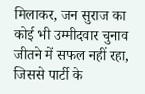मिलाकर, जन सुराज का कोई भी उम्मीदवार चुनाव जीतने में सफल नहीं रहा, जिससे पार्टी के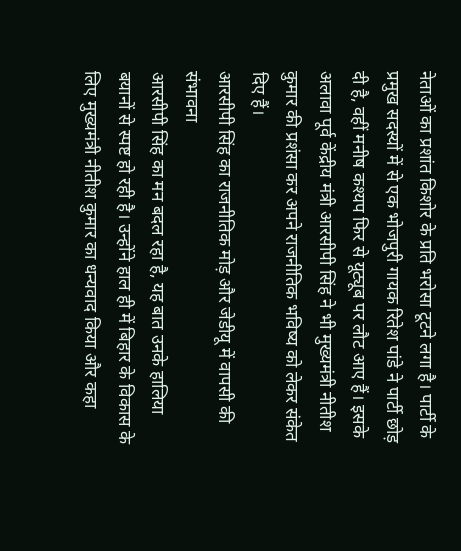नेताओं का प्रशांत किशोर के प्रति भरोसा टूटने लगा है। पार्टी के प्रमुख सदस्यों में से एक भोजपुरी गायक रितेश पांडे ने पार्टी छोड़ दी है, वहीं मनीष कश्यप फिर से यूट्यूब पर लौट आए हैं। इसके अलावा पूर्व केंद्रीय मंत्री आरसीपी सिंह ने भी मुख्यमंत्री नीतीश कुमार की प्रशंसा कर अपने राजनीतिक भविष्य को लेकर संकेत दिए हैं।
आरसीपी सिंह का राजनीतिक मोड़ और जेडीयू में वापसी की संभावना
आरसीपी सिंह का मन बदल रहा है, यह बात उनके हालिया बयानों से स्पष्ट हो रही है। उन्होंने हाल ही में बिहार के विकास के लिए मुख्यमंत्री नीतीश कुमार का धन्यवाद किया और कहा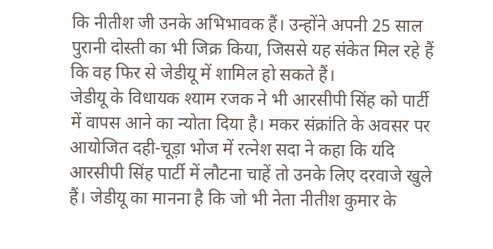कि नीतीश जी उनके अभिभावक हैं। उन्होंने अपनी 25 साल पुरानी दोस्ती का भी जिक्र किया, जिससे यह संकेत मिल रहे हैं कि वह फिर से जेडीयू में शामिल हो सकते हैं।
जेडीयू के विधायक श्याम रजक ने भी आरसीपी सिंह को पार्टी में वापस आने का न्योता दिया है। मकर संक्रांति के अवसर पर आयोजित दही-चूड़ा भोज में रत्नेश सदा ने कहा कि यदि आरसीपी सिंह पार्टी में लौटना चाहें तो उनके लिए दरवाजे खुले हैं। जेडीयू का मानना है कि जो भी नेता नीतीश कुमार के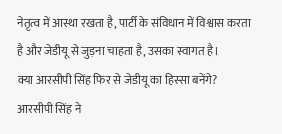नेतृत्व में आस्था रखता है, पार्टी के संविधान में विश्वास करता है और जेडीयू से जुड़ना चाहता है, उसका स्वागत है।
क्या आरसीपी सिंह फिर से जेडीयू का हिस्सा बनेंगे?
आरसीपी सिंह ने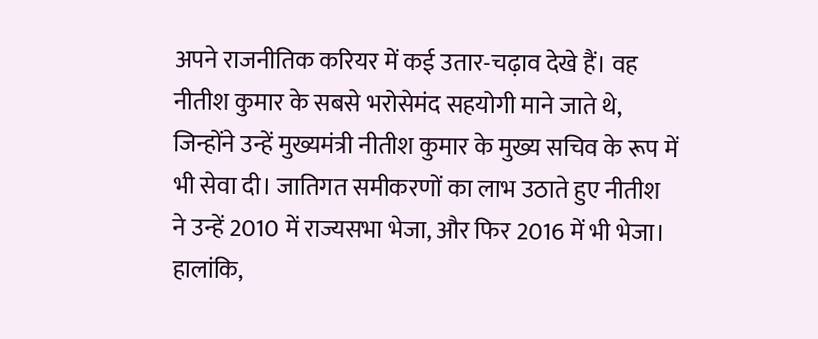अपने राजनीतिक करियर में कई उतार-चढ़ाव देखे हैं। वह नीतीश कुमार के सबसे भरोसेमंद सहयोगी माने जाते थे, जिन्होंने उन्हें मुख्यमंत्री नीतीश कुमार के मुख्य सचिव के रूप में भी सेवा दी। जातिगत समीकरणों का लाभ उठाते हुए नीतीश ने उन्हें 2010 में राज्यसभा भेजा, और फिर 2016 में भी भेजा।
हालांकि,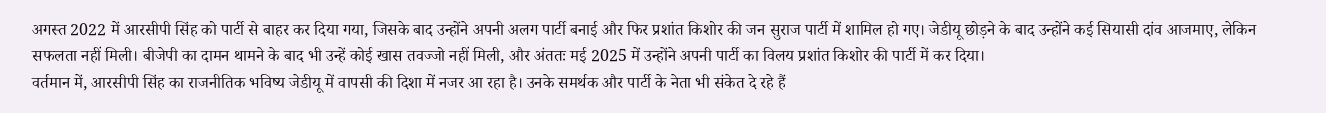अगस्त 2022 में आरसीपी सिंह को पार्टी से बाहर कर दिया गया, जिसके बाद उन्होंने अपनी अलग पार्टी बनाई और फिर प्रशांत किशोर की जन सुराज पार्टी में शामिल हो गए। जेडीयू छोड़ने के बाद उन्होंने कई सियासी दांव आजमाए, लेकिन सफलता नहीं मिली। बीजेपी का दामन थामने के बाद भी उन्हें कोई खास तवज्जो नहीं मिली, और अंततः मई 2025 में उन्होंने अपनी पार्टी का विलय प्रशांत किशोर की पार्टी में कर दिया।
वर्तमान में, आरसीपी सिंह का राजनीतिक भविष्य जेडीयू में वापसी की दिशा में नजर आ रहा है। उनके समर्थक और पार्टी के नेता भी संकेत दे रहे हैं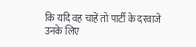कि यदि वह चाहें तो पार्टी के दरवाजे उनके लिए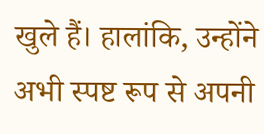खुले हैं। हालांकि, उन्होंने अभी स्पष्ट रूप से अपनी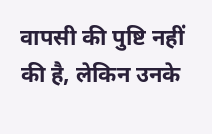वापसी की पुष्टि नहीं की है, लेकिन उनके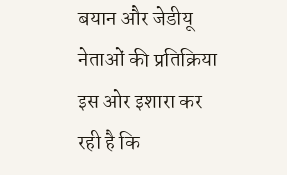बयान और जेडीयू नेताओं की प्रतिक्रिया इस ओर इशारा कर रही है कि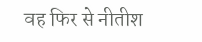वह फिर से नीतीश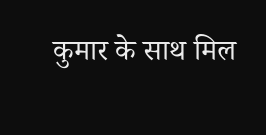कुमार के साथ मिल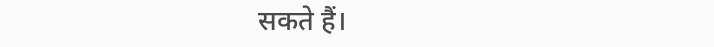सकते हैं।